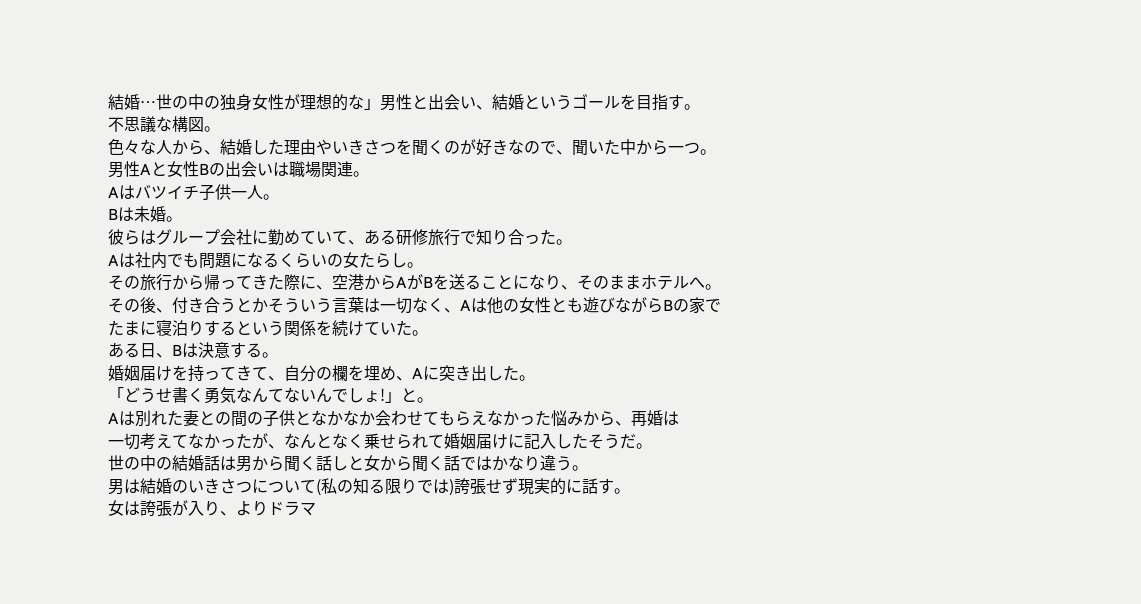結婚…世の中の独身女性が理想的な」男性と出会い、結婚というゴールを目指す。
不思議な構図。
色々な人から、結婚した理由やいきさつを聞くのが好きなので、聞いた中から一つ。
男性Aと女性Bの出会いは職場関連。
Aはバツイチ子供一人。
Bは未婚。
彼らはグループ会社に勤めていて、ある研修旅行で知り合った。
Aは社内でも問題になるくらいの女たらし。
その旅行から帰ってきた際に、空港からAがBを送ることになり、そのままホテルへ。
その後、付き合うとかそういう言葉は一切なく、Aは他の女性とも遊びながらBの家で
たまに寝泊りするという関係を続けていた。
ある日、Bは決意する。
婚姻届けを持ってきて、自分の欄を埋め、Aに突き出した。
「どうせ書く勇気なんてないんでしょ!」と。
Aは別れた妻との間の子供となかなか会わせてもらえなかった悩みから、再婚は
一切考えてなかったが、なんとなく乗せられて婚姻届けに記入したそうだ。
世の中の結婚話は男から聞く話しと女から聞く話ではかなり違う。
男は結婚のいきさつについて(私の知る限りでは)誇張せず現実的に話す。
女は誇張が入り、よりドラマ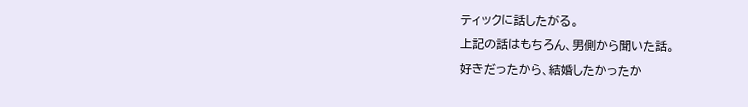ティックに話したがる。
上記の話はもちろん、男側から聞いた話。
好きだったから、結婚したかったか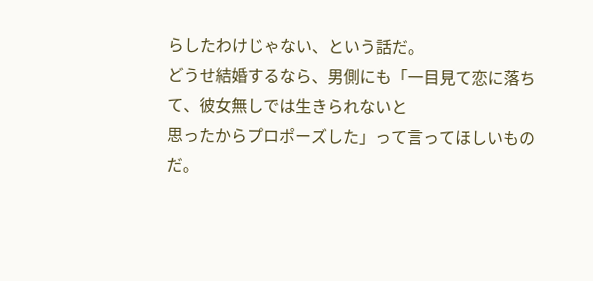らしたわけじゃない、という話だ。
どうせ結婚するなら、男側にも「一目見て恋に落ちて、彼女無しでは生きられないと
思ったからプロポーズした」って言ってほしいものだ。